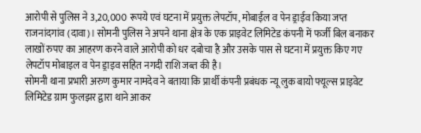आरोपी से पुलिस ने 3,20,000 रूपये एवं घटना में प्रयुक्त लेपटॉप, मोबाईल व पेन ड्राईव किया जप्त
राजनांदगांव (दावा)। सोमनी पुलिस ने अपने थाना क्षेत्र के एक प्राइवेट लिमिटेड कंपनी में फर्जी बिल बनाकर लाखों रुपए का आहरण करने वाले आरोपी को धर दबोचा है और उसके पास से घटना में प्रयुक्त किए गए लेपटॉप मोबाइल व पेन ड्राइव सहित नगदी राशि जब्त की है।
सोमनी थाना प्रभारी अरुण कुमार नामदेव ने बताया कि प्रार्थी कंपनी प्रबंधक न्यू लुक बायो फ्यूल्स प्राइवेट लिमिटेड ग्राम फुलझर द्वारा थाने आकर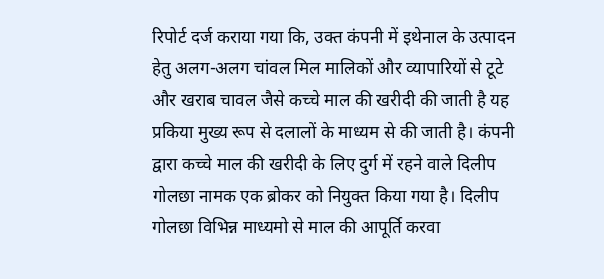रिपोर्ट दर्ज कराया गया कि, उक्त कंपनी में इथेनाल के उत्पादन हेतु अलग-अलग चांवल मिल मालिकों और व्यापारियों से टूटे और खराब चावल जैसे कच्चे माल की खरीदी की जाती है यह प्रकिया मुख्य रूप से दलालों के माध्यम से की जाती है। कंपनी द्वारा कच्चे माल की खरीदी के लिए दुर्ग में रहने वाले दिलीप गोलछा नामक एक ब्रोकर को नियुक्त किया गया है। दिलीप गोलछा विभिन्न माध्यमो से माल की आपूर्ति करवा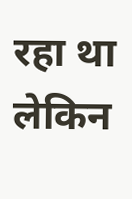रहा था लेकिन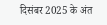दिसंबर 2025 के अंत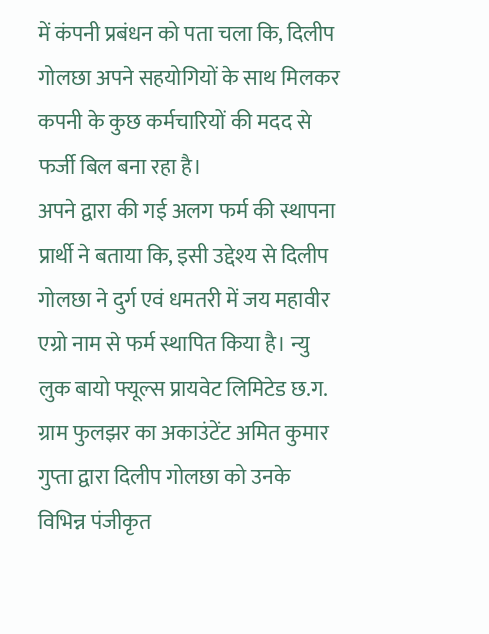में कंपनी प्रबंधन को पता चला कि, दिलीप गोलछा अपने सहयोगियों के साथ मिलकर कपनी के कुछ कर्मचारियों की मदद से फर्जी बिल बना रहा है।
अपने द्वारा की गई अलग फर्म की स्थापना
प्रार्थी ने बताया कि, इसी उद्देश्य से दिलीप गोलछा ने दुर्ग एवं धमतरी में जय महावीर एग्रो नाम से फर्म स्थापित किया है। न्यु लुक बायो फ्यूल्स प्रायवेट लिमिटेड छ.ग. ग्राम फुलझर का अकाउंटेंट अमित कुमार गुप्ता द्वारा दिलीप गोलछा को उनके विभिन्न पंजीकृत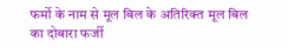फर्मो के नाम से मूल बिल के अतिरिक्त मूल बिल का दोबारा फर्जी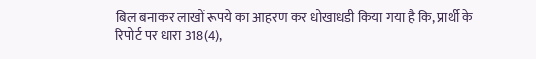बिल बनाकर लाखों रूपये का आहरण कर धोखाधडी किया गया है कि, प्रार्थी के रिपोर्ट पर धारा 318(4),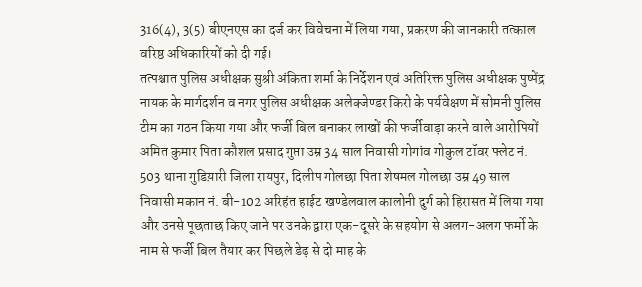316(4), 3(5) बीएनएस का दर्ज कर विवेचना में लिया गया, प्रकरण की जानकारी तत्काल वरिष्ठ अधिकारियों को दी गई।
तत्पश्चात पुलिस अधीक्षक सुश्री अंकिता शर्मा के निर्देशन एवं अतिरिक्त पुलिस अधीक्षक पुष्पेंद्र नायक के मार्गदर्शन व नगर पुलिस अधीक्षक अलेक्जेण्डर किरो के पर्यवेक्षण में सोमनी पुलिस टीम का गठन किया गया और फर्जी बिल बनाकर लाखों की फर्जीवाड़ा करने वाले आरोपियों अमित कुमार पिता कौशल प्रसाद गुप्ता उम्र 34 साल निवासी गोगांव गोकुल टॉवर फ्लेट नं. 503 थाना गुडिय़ारी जिला रायपुर, दिलीप गोलछा पिता शेषमल गोलछा उम्र 49 साल निवासी मकान नं. बी-102 अरिहंत हाईट खण्डेलवाल कालोनी दुर्ग को हिरासत में लिया गया और उनसे पूछताछ किए जाने पर उनके द्वारा एक-दूसरे के सहयोग से अलग-अलग फर्मो के नाम से फर्जी बिल तैयार कर पिछले डेढ़ से दो माह के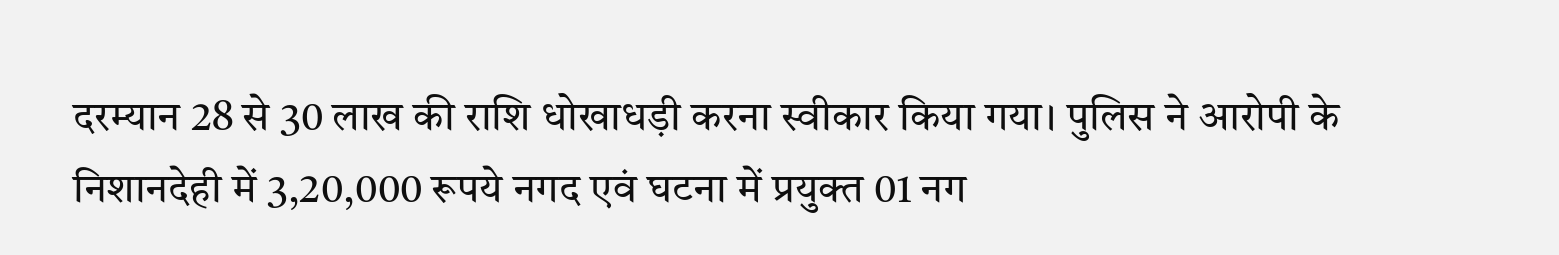दरम्यान 28 से 30 लाख की राशि धोखाधड़ी करना स्वीकार किया गया। पुलिस ने आरोपी के निशानदेही में 3,20,000 रूपये नगद एवं घटना में प्रयुक्त 01 नग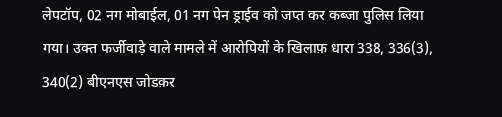लेपटॉप, 02 नग मोबाईल, 01 नग पेन ड्राईव को जप्त कर कब्जा पुलिस लिया गया। उक्त फर्जीवाड़े वाले मामले में आरोपियों के खिलाफ़ धारा 338, 336(3), 340(2) बीएनएस जोडक़र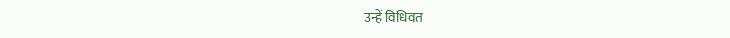उन्हें विधिवत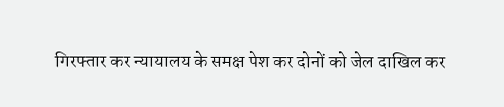गिरफ्तार कर न्यायालय के समक्ष पेश कर दोनों को जेल दाखिल कर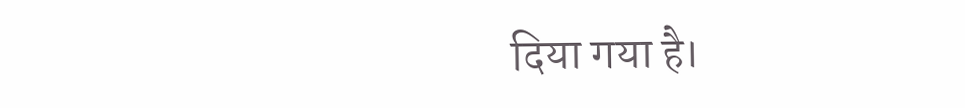दिया गया है।